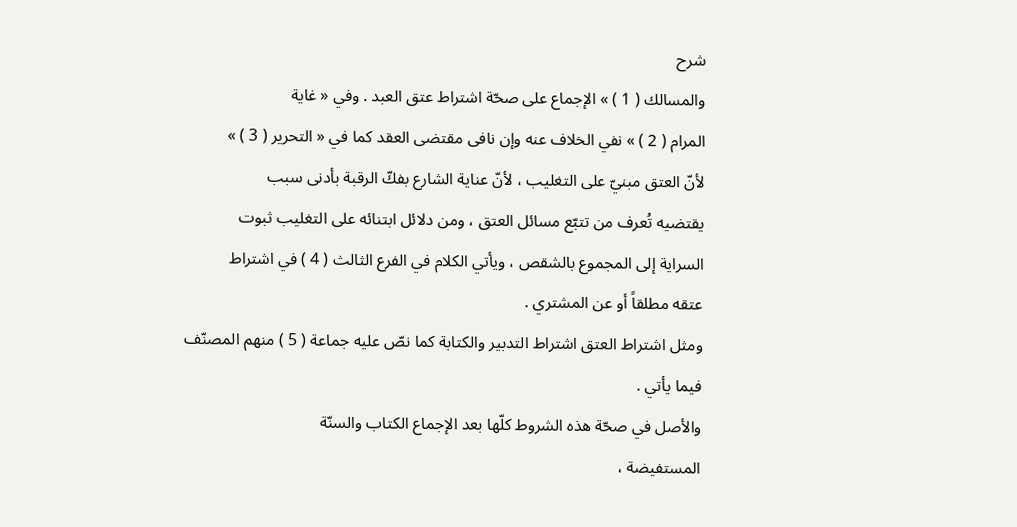شرح
والمسالك ( 1 ) » الإجماع على صحّة اشتراط عتق العبد . وفي « غاية
المرام ( 2 ) » نفي الخلاف عنه وإن نافى مقتضى العقد كما في « التحرير ( 3 ) »
لأنّ العتق مبنيّ على التغليب ، لأنّ عناية الشارع بفكّ الرقبة بأدنى سبب
يقتضيه تُعرف من تتبّع مسائل العتق ، ومن دلائل ابتنائه على التغليب ثبوت
السراية إلى المجموع بالشقص ، ويأتي الكلام في الفرع الثالث ( 4 ) في اشتراط
عتقه مطلقاً أو عن المشتري .
ومثل اشتراط العتق اشتراط التدبير والكتابة كما نصّ عليه جماعة ( 5 ) منهم المصنّف فيما يأتي .
والأصل في صحّة هذه الشروط كلّها بعد الإجماع الكتاب والسنّة
المستفيضة ،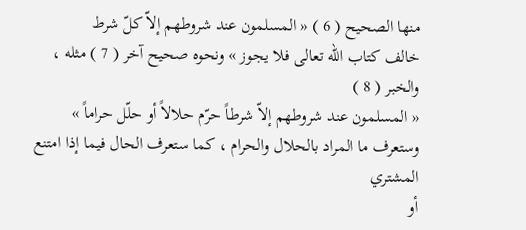منها الصحيح ( 6 ) « المسلمون عند شروطهم إلاّ كلّ شرط
خالف كتاب الله تعالى فلا يجوز » ونحوه صحيح آخر ( 7 ) مثله ، والخبر ( 8 )
« المسلمون عند شروطهم إلاّ شرطاً حرّم حلالاً أو حلّل حراماً »
وستعرف ما المراد بالحلال والحرام ، كما ستعرف الحال فيما إذا امتنع المشتري
أو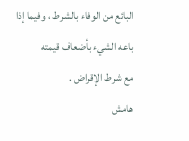البائع من الوفاء بالشرط ، وفيما إذا باعه الشيء بأضعاف قيمته
مع شرط الإقراض .
هامش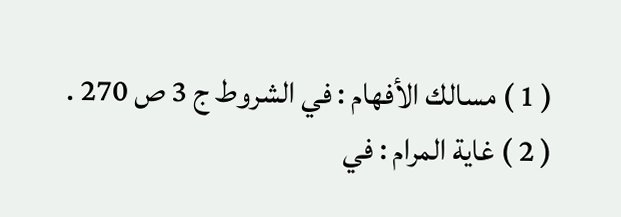( 1 ) مسالك الأفهام : في الشروط ج 3 ص 270 .
( 2 ) غاية المرام : في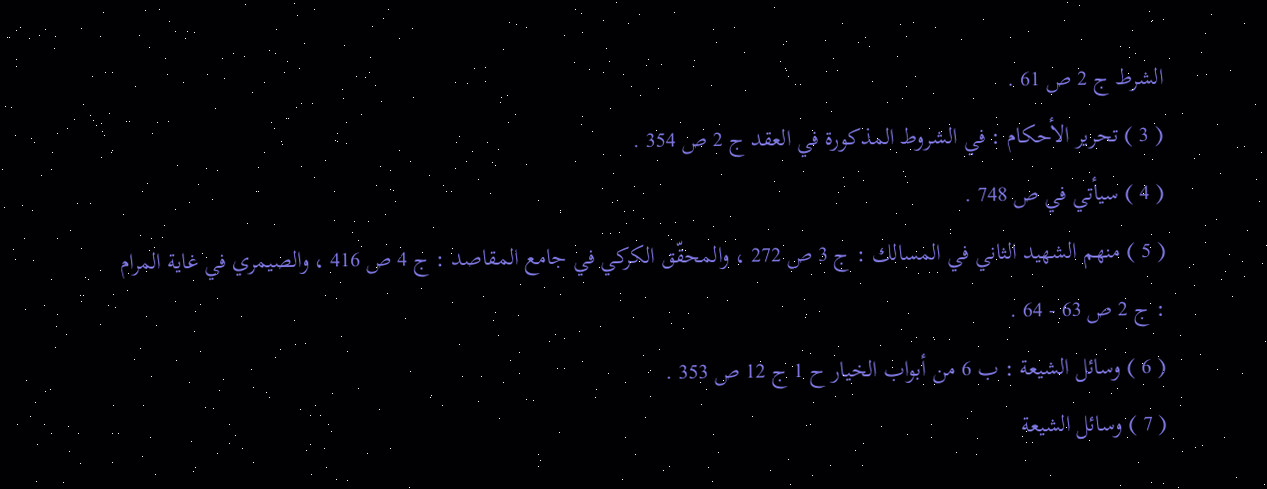الشرط ج 2 ص 61 .
( 3 ) تحرير الأحكام : في الشروط المذكورة في العقد ج 2 ص 354 .
( 4 ) سيأتي في ص 748 .
( 5 ) منهم الشهيد الثاني في المسالك : ج 3 ص 272 ، والمحقّق الكركي في جامع المقاصد : ج 4 ص 416 ، والصيمري في غاية المرام : ج 2 ص 63 - 64 .
( 6 ) وسائل الشيعة : ب 6 من أبواب الخيار ح 1 ج 12 ص 353 .
( 7 ) وسائل الشيعة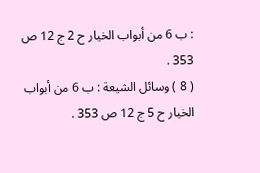: ب 6 من أبواب الخيار ح 2 ج 12 ص 353 .
( 8 ) وسائل الشيعة : ب 6 من أبواب الخيار ح 5 ج 12 ص 353 .